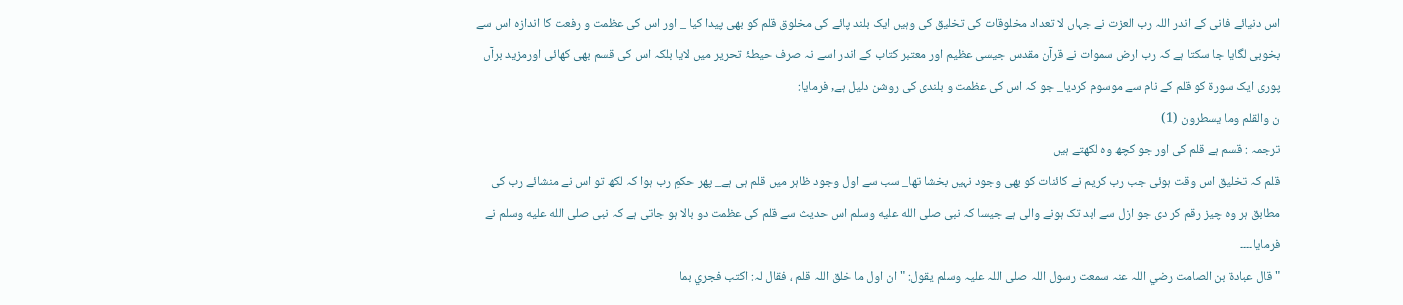اس دنیائے فانی کے اندر اللہ رب العزت نے جہاں لا تعداد مخلوقات کی تخلیق کی وہیں ایک بلند پائے کی مخلوق قلم کو بھی پیدا کیا _ اور اس کی عظمت و رفعت کا اندازہ اس سے بخوبی لگایا جا سکتا ہے کہ رب ارض سموات نے قرآن مقدس جیسی عظیم اور معتبر کتاب کے اندر اسے نہ صرف حیطۂ تحریر میں لایا بلکہ اس کی قسم بھی کھائی اورمزید برآں پوری ایک سورۃ کو قلم کے نام سے موسوم کردیا_ جو کہ اس کی عظمت و بلندی کی روشن دلیل ہے, فرمایا:
ن والقلم وما یسطرون (1)
ترجمہ : قسم ہے قلم کی اور جو کچھ وہ لکھتے ہیں
قلم کہ تخلیق اس وقت ہوئی جب رب کریم نے کائنات کو بھی وجود نہیں بخشا تھا_ سب سے اول وجود ظاہر میں قلم ہی ہے_ پھر حکمِ رب ہوا کہ لکھ تو اس نے منشائے رب کی مطابق ہر وہ چیز رقم کر دی جو ازل سے ابد تک ہونے والی ہے جیسا کہ نبی صلى الله عليه وسلم اس حدیث سے قلم کی عظمت دو بالا ہو جاتی ہے کہ نبی صلى الله عليه وسلم نے فرمایا۔۔۔۔
"قال عبادۃ بن الصامت رضي اللہ عنہ سمعت رسول اللہ صلى اللہ عليہ وسلم يقول: " ان اول ما خلق اللہ قلم ، فقال لہ: اكتب فجري بما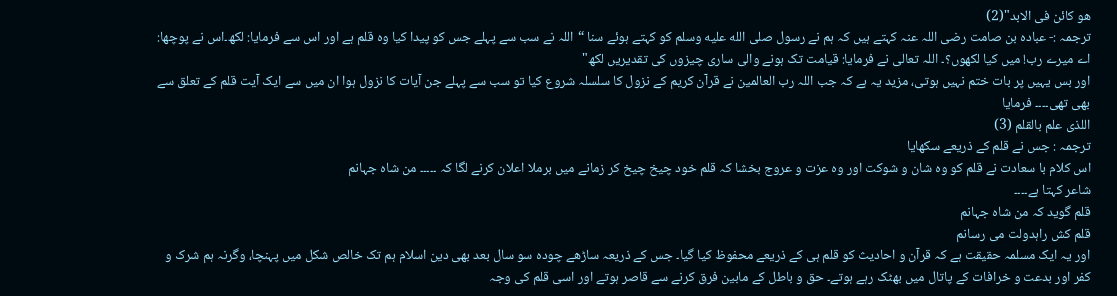ھو کائن فی الابد"(2)
ترجمہ :- عبادہ بن صامت رضی اللہ عنہ کہتے ہیں کہ ہم نے رسول صلى الله عليه وسلم کو کہتے ہوئے سنا “اللہ نے سب سے پہلے جس کو پیدا کیا وہ قلم ہے اور اس سے فرمایا: لکھ۔اس نے پوچھا: اے میرے رب! میں کیا لکھوں؟۔ اللہ تعالی نے فرمایا: قیامت تک ہونے والی ساری چیزوں کی تقدیریں لکھ"
اور بس یہیں پر بات ختم نہیں ہوتی، مزید یہ ہے کہ جب اللہ رب العالمین نے قرآن کریم کے نزول کا سلسلہ شروع کیا تو سب سے پہلے جن آیات کا نزول ہوا ان میں سے ایک آیت قلم کے تعلق سے بھی تھی۔۔۔۔ فرمایا
اللذی علم بالقلم (3)
ترجمہ : جس نے قلم کے ذریعے سکھایا
اس کلام با سعادت نے قلم کو وہ شان و شوکت اور وہ عزت و عروج بخشا کہ قلم خود چیخ چیخ کر زمانے میں برملا اعلان کرنے لگا کہ ۔۔۔۔۔ من شاہ جہانم
شاعر کہتا ہے۔۔۔۔
قلم گوید کہ من شاہ جہانم
قلم کش راہدولت می رسانم
اور یہ ایک مسلمہ حقیقت ہے کہ قرآن و احادیث کو قلم ہی کے ذریعے محفوظ کیا گیا۔ جس کے ذریعہ ساڑھے چودہ سو سال بعد بھی دین اسلام ہم تک خالص شکل میں پہنچا، وگرنہ ہم شرک و کفر اور بدعت و خرافات کے پاتال میں بھٹک رہے ہوتے۔ حق و باطل کے مابین فرق کرنے سے قاصر ہوتے اور اسی قلم کی وجہ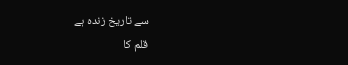سے تاریخ زندہ ہے
قلم کا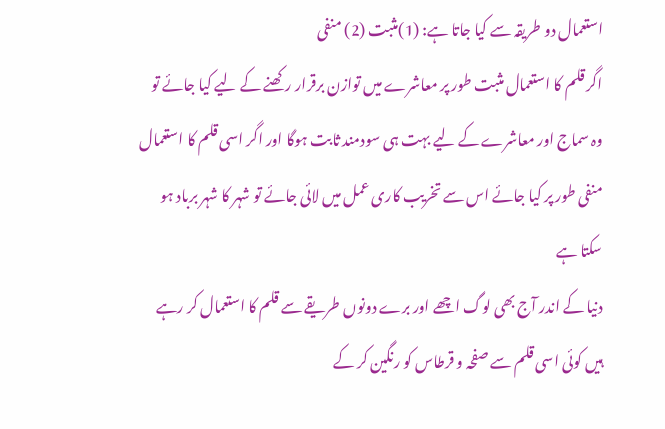استعمال دو طریقہ سے کیا جاتا ہے: (1)مثبت (2) منفی
اگر قلم کا استعمال مثبت طور پر معاشرے میں توازن برقرار رکھنے کے لیے کیا جائے تو وہ سماج اور معاشرے کے لیے بہت ہی سودمند ثابت ہوگا اور اگر اسی قلم کا استعمال منفی طور پر کیا جائے اس سے تخریب کاری عمل میں لائی جائے تو شہر کا شہر برباد ہو سکتا ہے
دنیا کے اندر آج بھی لوگ اچھے اور برے دونوں طریقے سے قلم کا استعمال کر رہے ہیں کوئی اسی قلم سے صفحہ و قرطاس کو رنگین کر کے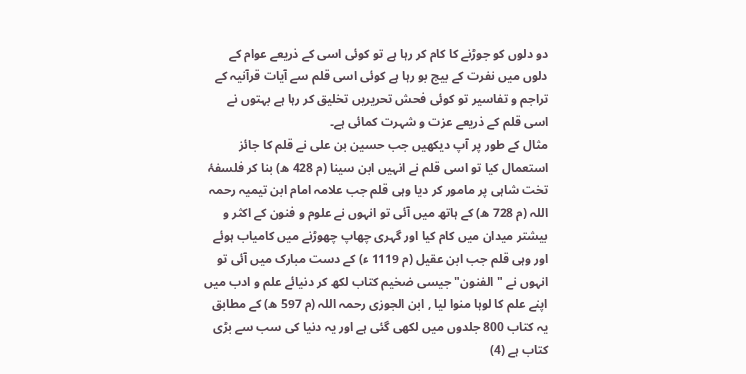دو دلوں کو جوڑنے کا کام کر رہا ہے تو کوئی اسی کے ذریعے عوام کے دلوں میں نفرت کے بیج بو رہا ہے کوئی اسی قلم سے آیات قرآنیہ کے تراجم و تفاسیر تو کوئی فحش تحریریں تخلیق کر رہا ہے بہتوں نے اسی قلم کے ذریعے عزت و شہرت کمائی ہے۔
مثال کے طور پر آپ دیکھیں جب حسین بن علی نے قلم کا جائز استعمال کیا تو اسی قلم نے انہیں ابن سینا (م 428 ھ) بنا کر فلسفۂ تخت شاہی پر مامور کر دیا وہی قلم جب علامہ امام ابن تیمیہ رحمہ اللہ (م 728 ھ) کے ہاتھ میں آئی تو انہوں نے علوم و فنون کے اکثر و بیشتر میدان میں کام کیا اور گہری چھاپ چھوڑنے میں کامیاب ہوئے اور وہی قلم جب ابن عقیل (م 1119 ء) کے دست مبارک میں آئی تو انہوں نے "الفنون" جیسی ضخیم کتاب لکھ کر دنیائے علم و ادب میں اپنے علم کا لوہا منوا لیا , ابن الجوزی رحمہ اللہ (م 597 ھ) کے مطابق یہ کتاب 800 جلدوں میں لکھی گئی ہے اور یہ دنیا کی سب سے بڑی کتاب ہے (4)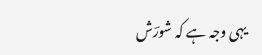یہی وجہ ہے کہ شورؔش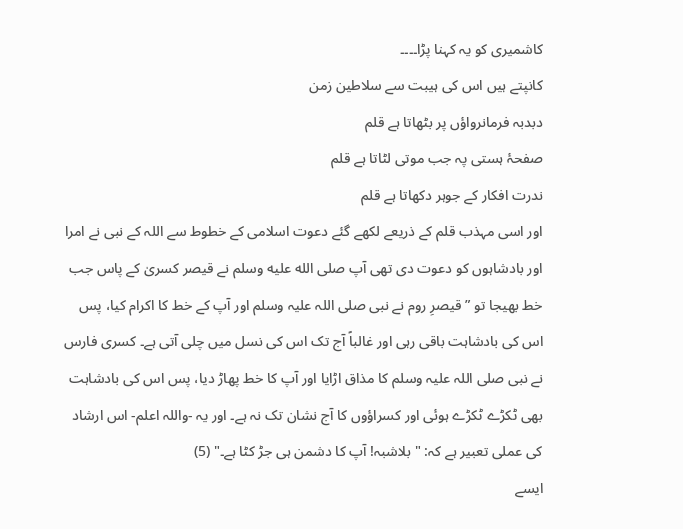کاشمیری کو یہ کہنا پڑا۔۔۔۔
کانپتے ہیں اس کی ہیبت سے سلاطین زمن
دبدبہ فرمانرواؤں پر بٹھاتا ہے قلم
صفحۂ ہستی پہ جب موتی لٹاتا ہے قلم
ندرت افکار کے جوہر دکھاتا ہے قلم
اور اسی مہذب قلم کے ذریعے لکھے گئے دعوت اسلامی کے خطوط سے اللہ کے نبی نے امرا اور بادشاہوں کو دعوت دی تھی آپ صلى الله عليه وسلم نے قیصر کسریٰ کے پاس جب خط بھیجا تو ”قیصرِ روم نے نبی صلی اللہ علیہ وسلم اور آپ کے خط کا اکرام کیا، پس اس کی بادشاہت باقی رہی اور غالباً آج تک اس کی نسل میں چلی آتی ہے۔ کسری فارس نے نبی صلی اللہ علیہ وسلم کا مذاق اڑایا اور آپ کا خط پھاڑ دیا، پس اس کی بادشاہت بھی ٹکڑے ٹکڑے ہوئی اور کسراؤوں کا آج نشان تک نہ ہے۔ اور یہ -واللہ اعلم- اس ارشاد کی عملی تعبیر ہے کہ: "بلاشبہ! آپ کا دشمن ہی جڑ کٹا ہے۔" (5)
ایسے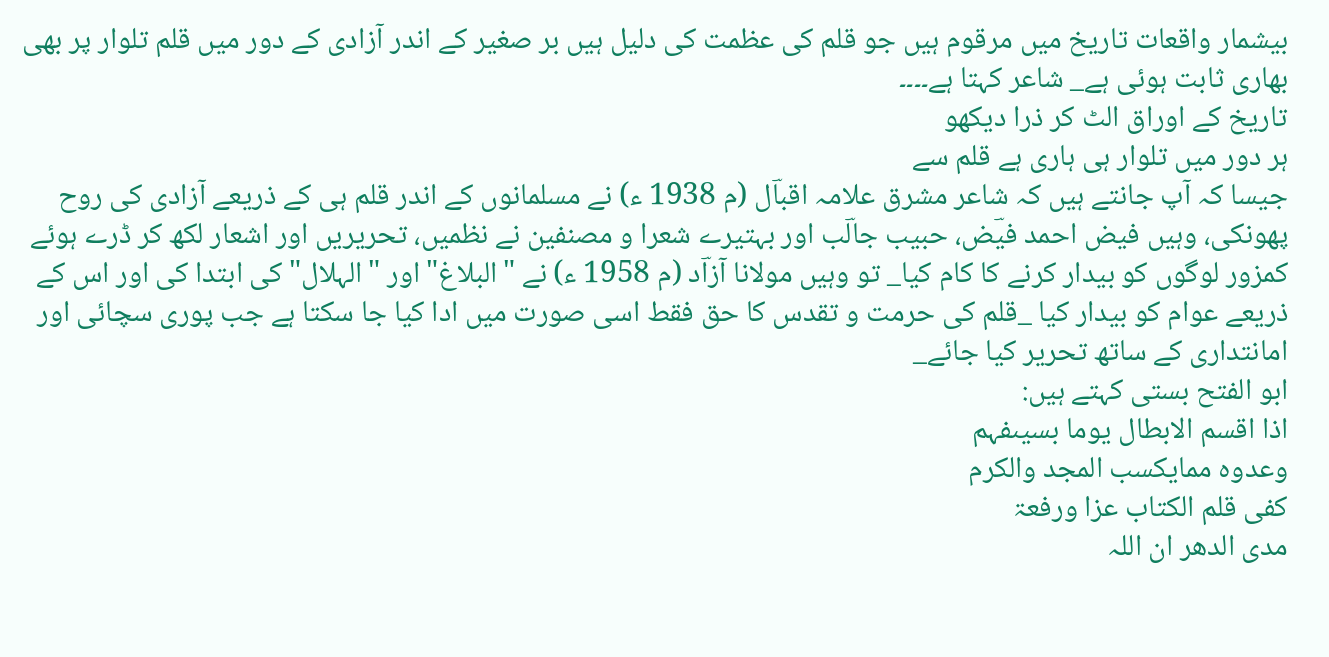بیشمار واقعات تاریخ میں مرقوم ہیں جو قلم کی عظمت کی دلیل ہیں بر صغیر کے اندر آزادی کے دور میں قلم تلوار پر بھی بھاری ثابت ہوئی ہے_ شاعر کہتا ہے۔۔۔۔
تاریخ کے اوراق الٹ کر ذرا دیکھو
ہر دور میں تلوار ہی ہاری ہے قلم سے
جیسا کہ آپ جانتے ہیں کہ شاعر مشرق علامہ اقباؔل (م 1938 ء) نے مسلمانوں کے اندر قلم ہی کے ذریعے آزادی کی روح پھونکی، وہیں فیض احمد فیؔض، حبیب جالؔب اور بہتیرے شعرا و مصنفین نے نظمیں، تحریریں اور اشعار لکھ کر ڈرے ہوئے کمزور لوگوں کو بیدار کرنے کا کام کیا_ تو وہیں مولانا آزاؔد (م 1958 ء) نے "البلاغ" اور "الہلال" کی ابتدا کی اور اس کے ذریعے عوام کو بیدار کیا _قلم کی حرمت و تقدس کا حق فقط اسی صورت میں ادا کیا جا سکتا ہے جب پوری سچائی اور امانتداری کے ساتھ تحریر کیا جائے_
ابو الفتح بستی کہتے ہیں:
اذا اقسم الابطال يوما بسیىفہم
وعدوہ ممايكسب المجد والكرم
كفى قلم الكتاب عزا ورفعۃ
مدی الدھر ان اللہ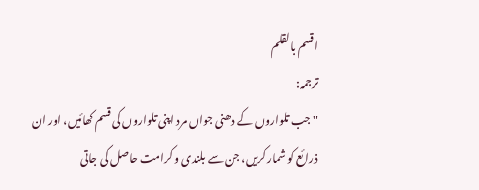اقسم بالقلم
ترجمہ:
"جب تلواروں کے دھنی جواں مرد اپنی تلواروں کی قسم کھائیں، اور ان ذرائع کو شمار کریں، جن سے بلندی و کرامت حاصل کی جاتی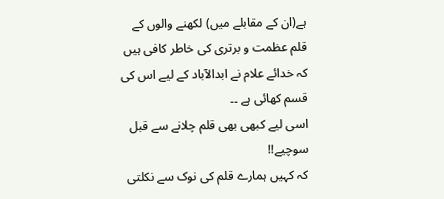ہے(ان کے مقابلے میں) لکھنے والوں کے قلم عظمت و برتری کی خاطر کافی ہیں کہ خدائے علام نے ابدالآباد کے لیے اس کی قسم کھائی ہے ۔۔
اسی لیے کبھی بھی قلم چلانے سے قبل سوچیے!!
کہ کہیں ہمارے قلم کی نوک سے نکلتی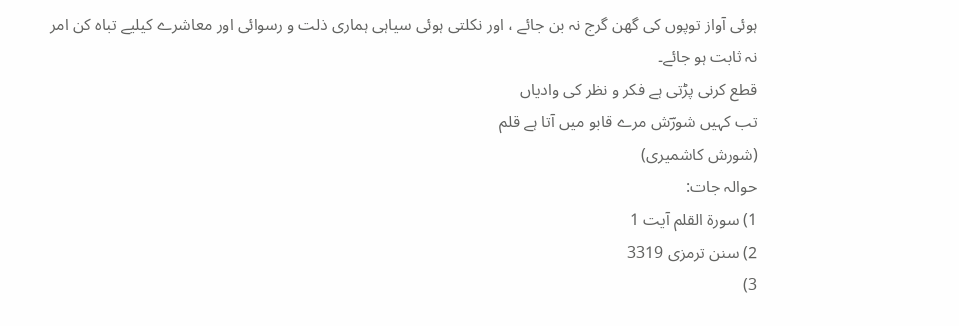ہوئی آواز توپوں کی گھن گرج نہ بن جائے ، اور نکلتی ہوئی سیاہی ہماری ذلت و رسوائی اور معاشرے کیلیے تباہ کن امر نہ ثابت ہو جائے۔
قطع کرنی پڑتی ہے فکر و نظر کی وادیاں
تب کہیں شورؔش مرے قابو میں آتا ہے قلم
(شورش کاشمیری)
حوالہ جات:
1) سورۃ القلم آیت 1
2) سنن ترمزی 3319
3)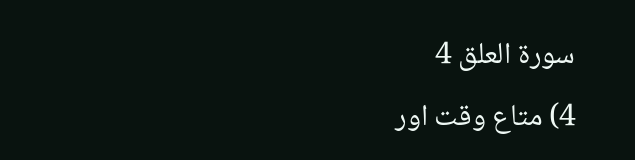سورۃ العلق 4
4) متاع وقت اور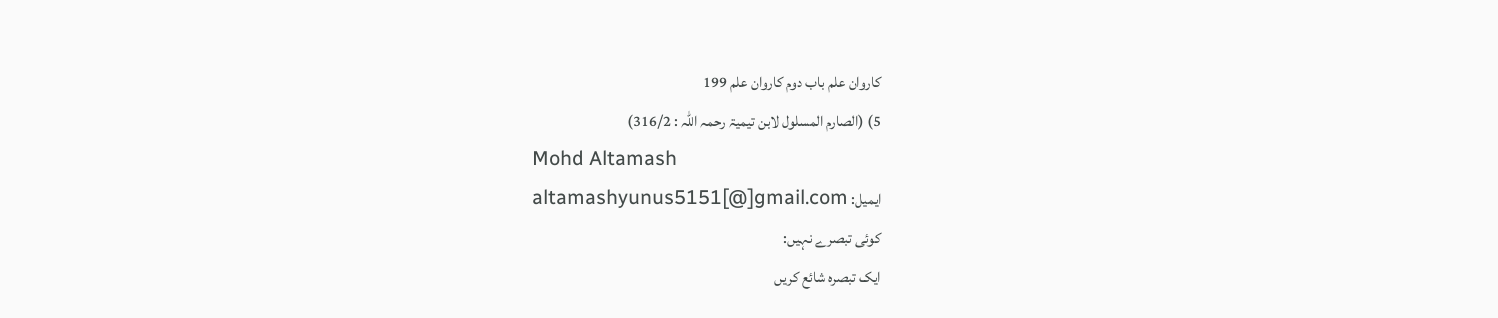کاروان علم باب دوم کاروان علم 199
5) (الصارم المسلول لابن تيميۃ رحمہ اللہ : 316/2)
Mohd Altamash
ایمیل: altamashyunus5151[@]gmail.com
کوئی تبصرے نہیں:
ایک تبصرہ شائع کریں